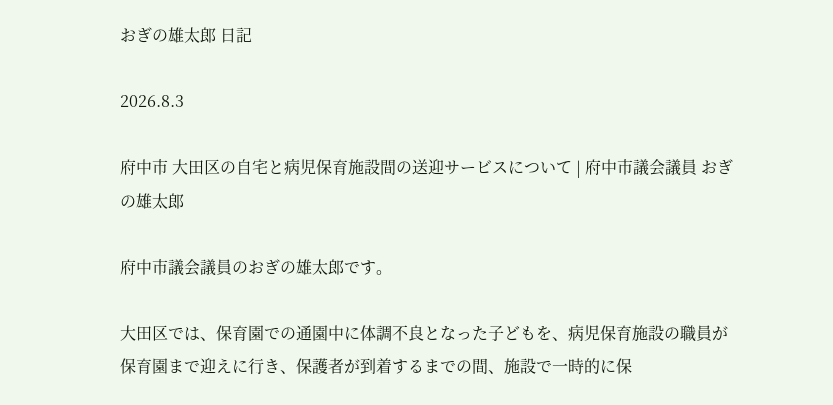おぎの雄太郎 日記

2026.8.3

府中市 大田区の自宅と病児保育施設間の送迎サービスについて | 府中市議会議員 おぎの雄太郎

府中市議会議員のおぎの雄太郎です。

大田区では、保育園での通園中に体調不良となった子どもを、病児保育施設の職員が保育園まで迎えに行き、保護者が到着するまでの間、施設で一時的に保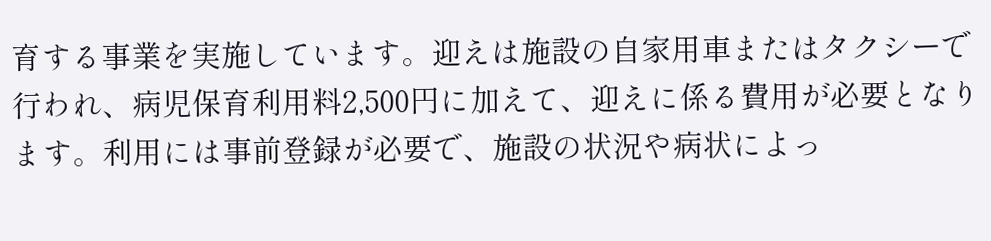育する事業を実施しています。迎えは施設の自家用車またはタクシーで行われ、病児保育利用料2,500円に加えて、迎えに係る費用が必要となります。利用には事前登録が必要で、施設の状況や病状によっ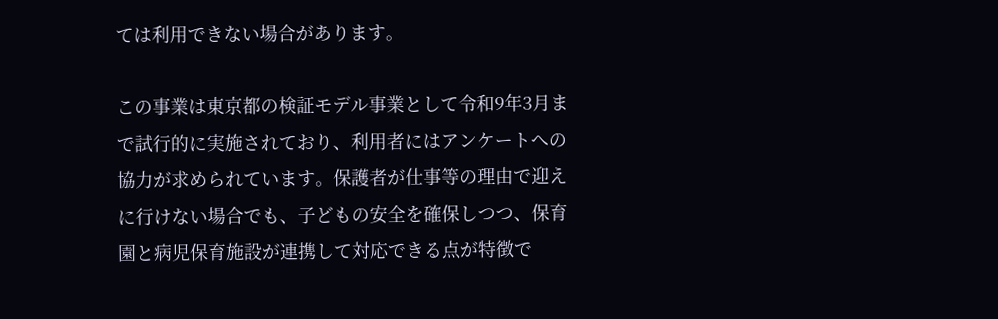ては利用できない場合があります。

この事業は東京都の検証モデル事業として令和9年3月まで試行的に実施されており、利用者にはアンケートへの協力が求められています。保護者が仕事等の理由で迎えに行けない場合でも、子どもの安全を確保しつつ、保育園と病児保育施設が連携して対応できる点が特徴で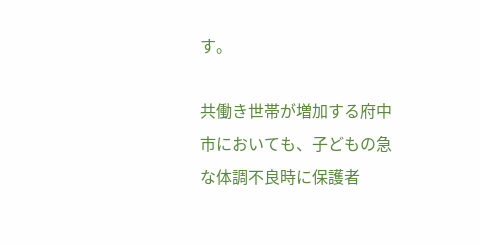す。

共働き世帯が増加する府中市においても、子どもの急な体調不良時に保護者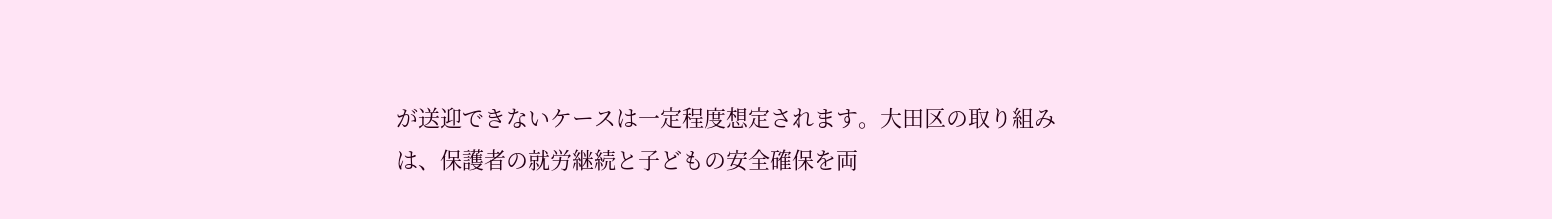が送迎できないケースは一定程度想定されます。大田区の取り組みは、保護者の就労継続と子どもの安全確保を両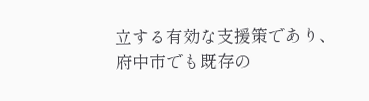立する有効な支援策であり、府中市でも既存の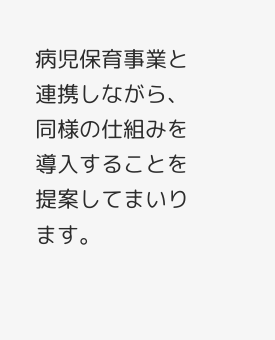病児保育事業と連携しながら、同様の仕組みを導入することを提案してまいります。